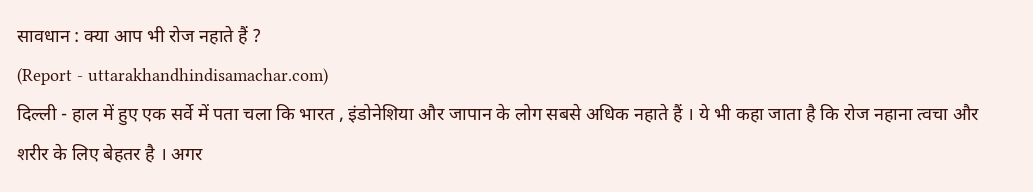सावधान : क्या आप भी रोज नहाते हैं ?
(Report - uttarakhandhindisamachar.com)
दिल्ली - हाल में हुए एक सर्वे में पता चला कि भारत , इंडोनेशिया और जापान के लोग सबसे अधिक नहाते हैं । ये भी कहा जाता है कि रोज नहाना त्वचा और शरीर के लिए बेहतर है । अगर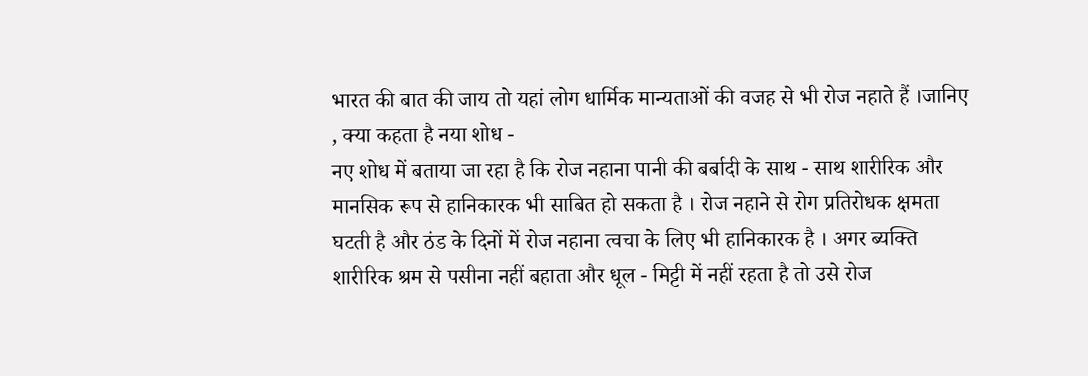भारत की बात की जाय तो यहां लोग धार्मिक मान्यताओं की वजह से भी रोज नहाते हैं ।जानिए , क्या कहता है नया शोध -
नए शोध में बताया जा रहा है कि रोज नहाना पानी की बर्बादी के साथ - साथ शारीरिक और मानसिक रूप से हानिकारक भी साबित हो सकता है । रोज नहाने से रोग प्रतिरोधक क्षमता घटती है और ठंड के दिनों में रोज नहाना त्वचा के लिए भी हानिकारक है । अगर ब्यक्ति शारीरिक श्रम से पसीना नहीं बहाता और धूल - मिट्टी में नहीं रहता है तो उसे रोज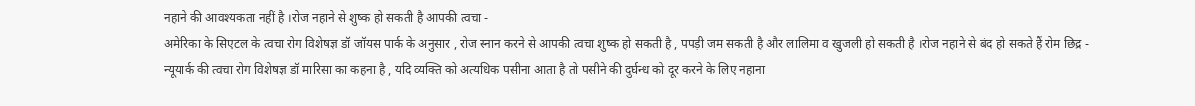नहाने की आवश्यकता नहीं है ।रोज नहाने से शुष्क हो सकती है आपकी त्वचा -
अमेरिका के सिएटल के त्वचा रोग विशेषज्ञ डॉ जॉयस पार्क के अनुसार , रोज स्नान करने से आपकी त्वचा शुष्क हो सकती है , पपड़ी जम सकती है और लालिमा व खुजली हो सकती है ।रोज नहाने से बंद हो सकते हैं रोम छिद्र -
न्यूयार्क की त्वचा रोग विशेषज्ञ डॉ मारिसा का कहना है , यदि व्यक्ति को अत्यधिक पसीना आता है तो पसीने की दुर्घन्ध को दूर करने के लिए नहाना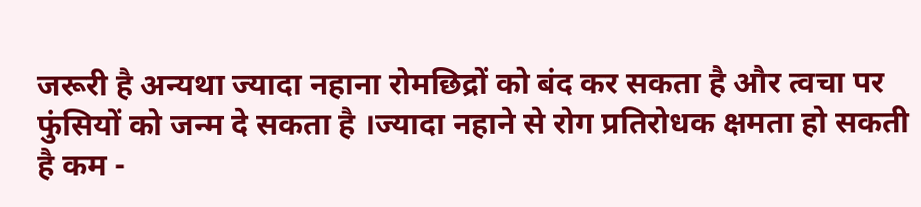जरूरी है अन्यथा ज्यादा नहाना रोमछिद्रों को बंद कर सकता है और त्वचा पर फुंसियों को जन्म दे सकता है ।ज्यादा नहाने से रोग प्रतिरोधक क्षमता हो सकती है कम -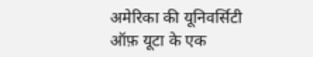अमेरिका की यूनिवर्सिटी ऑफ़ यूटा के एक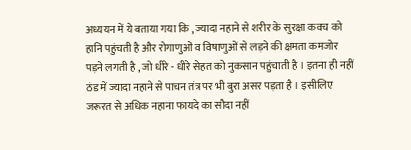अध्ययन में ये बताया गया कि , ज्यादा नहाने से शरीर के सुरक्षा कवच को हानि पहुंचती है और रोगाणुओं व विषाणुओं से लड़ने की क्षमता कमजोर पड़ने लगती है , जो धीरे - धीरे सेहत को नुकसान पहुंचाती है । इतना ही नहीं ठंड में ज्यादा नहाने से पाचन तंत्र पर भी बुरा असर पड़ता है । इसीलिए जरूरत से अधिक नहाना फायदे का सौदा नहीं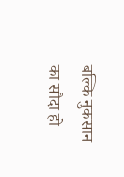बल्कि नुकसान का सौदा हो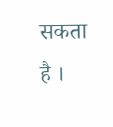सकता है ।